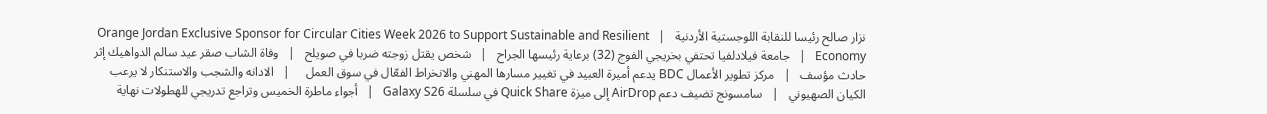نزار صالح رئيسا للنقابة اللوجستية الأردنية   |   Orange Jordan Exclusive Sponsor for Circular Cities Week 2026 to Support Sustainable and Resilient Economy   |   جامعة فيلادلفيا تحتفي بخريجي الفوج (32) برعاية رئيسها الجراح   |   شخص يقتل زوجته ضربا في صويلح   |   وفاة الشاب صقر عيد سالم الدواهيك إثر حادث مؤسف   |   مركز تطوير الأعمال BDC يدعم أميرة العبيد في تغيير مسارها المهني والانخراط الفعّال في سوق العمل     |   الادانه والشجب والاستنكار لا يرعب الكيان الصهيوني   |   سامسونج تضيف دعم AirDrop إلى ميزة Quick Share في سلسلة Galaxy S26   |   أجواء ماطرة الخميس وتراجع تدريجي للهطولات نهاية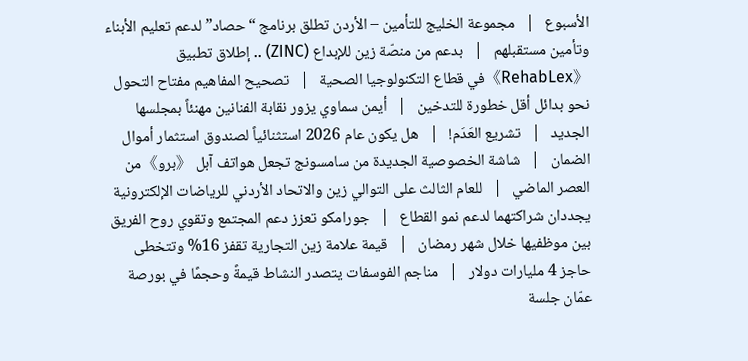الأسبوع   |   مجموعة الخليج للتأمين – الأردن تطلق برنامج “حصاد” لدعم تعليم الأبناء وتأمين مستقبلهم   |   بدعم من منصّة زين للإبداع (ZINC) .. إطلاق تطبيق 《RehabLex》في قطاع التكنولوجيا الصحية   |   تصحيح المفاهيم مفتاح التحول نحو بدائل أقل خطورة للتدخين   |   أيمن سماوي يزور نقابة الفنانين مهنئاً بمجلسها الجديد   |   تشريع العَدَم!   |   هل يكون عام 2026 استثنائياً لصندوق استثمار أموال الضمان   |   شاشة الخصوصية الجديدة من سامسونج تجعل هواتف آبل 《برو》من العصر الماضي   |   للعام الثالث على التوالي زين والاتحاد الأردني للرياضات الإلكترونية يجددان شراكتهما لدعم نمو القطاع   |   جورامكو تعزز دعم المجتمع وتقوي روح الفريق بين موظفيها خلال شهر رمضان   |   قيمة علامة زين التجارية تقفز 16% وتتخطى حاجز 4 مليارات دولار   |   مناجم الفوسفات يتصدر النشاط قيمةً وحجمًا في بورصة عمّان جلسة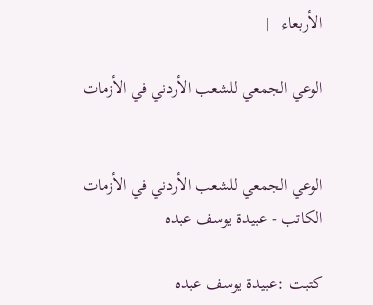الأربعاء   |

الوعي الجمعي للشعب الأردني في الأزمات


الوعي الجمعي للشعب الأردني في الأزمات
الكاتب - عبيدة يوسف عبده

كتبت :عبيدة يوسف عبده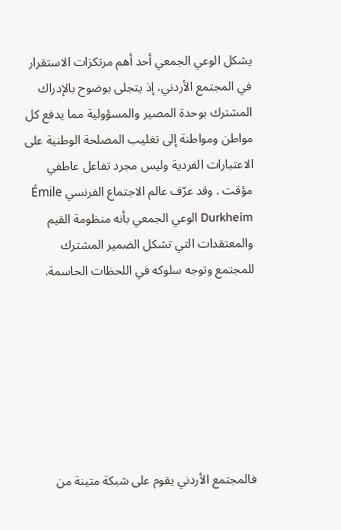يشكل الوعي الجمعي أحد أهم مرتكزات الاستقرار في المجتمع الأردني، إذ يتجلى بوضوح بالإدراك المشترك بوحدة المصير والمسؤولية مما يدفع كل مواطن ومواطنة إلى تغليب المصلحة الوطنية على الاعتبارات الفردية وليس مجرد تفاعل عاطفي مؤقت . وقد عرّف عالم الاجتماع الفرنسي Émile Durkheim الوعي الجمعي بأنه منظومة القيم والمعتقدات التي تشكل الضمير المشترك للمجتمع وتوجه سلوكه في اللحظات الحاسمة.







فالمجتمع الأردني يقوم على شبكة متينة من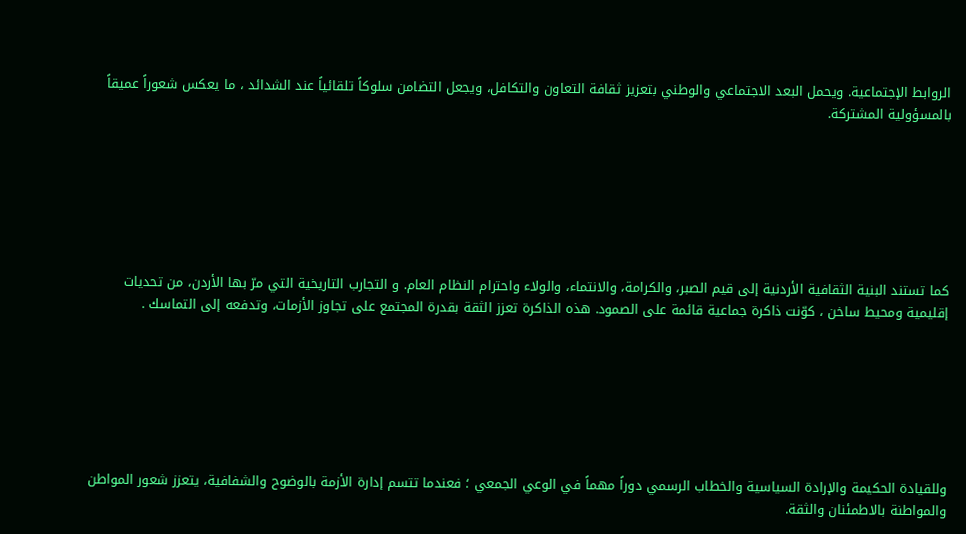الروابط الإجتماعية. ويحمل البعد الاجتماعي والوطني بتعزيز ثقافة التعاون والتكافل، ويجعل التضامن سلوكاً تلقائياً عند الشدائد ، ما يعكس شعوراً عميقاً بالمسؤولية المشتركة.







كما تستند البنية الثقافية الأردنية إلى قيم الصبر، والكرامة، والانتماء، والولاء واحترام النظام العام. و التجارب التاريخية التي مرّ بها الأردن، من تحديات إقليمية ومحيط ساخن ، كوّنت ذاكرة جماعية قائمة على الصمود. هذه الذاكرة تعزز الثقة بقدرة المجتمع على تجاوز الأزمات، وتدفعه إلى التماسك .







وللقيادة الحكيمة والإرادة السياسية والخطاب الرسمي دوراً مهماً في الوعي الجمعي ؛ فعندما تتسم إدارة الأزمة بالوضوح والشفافية، يتعزز شعور المواطن والمواطنة بالاطمئنان والثقة.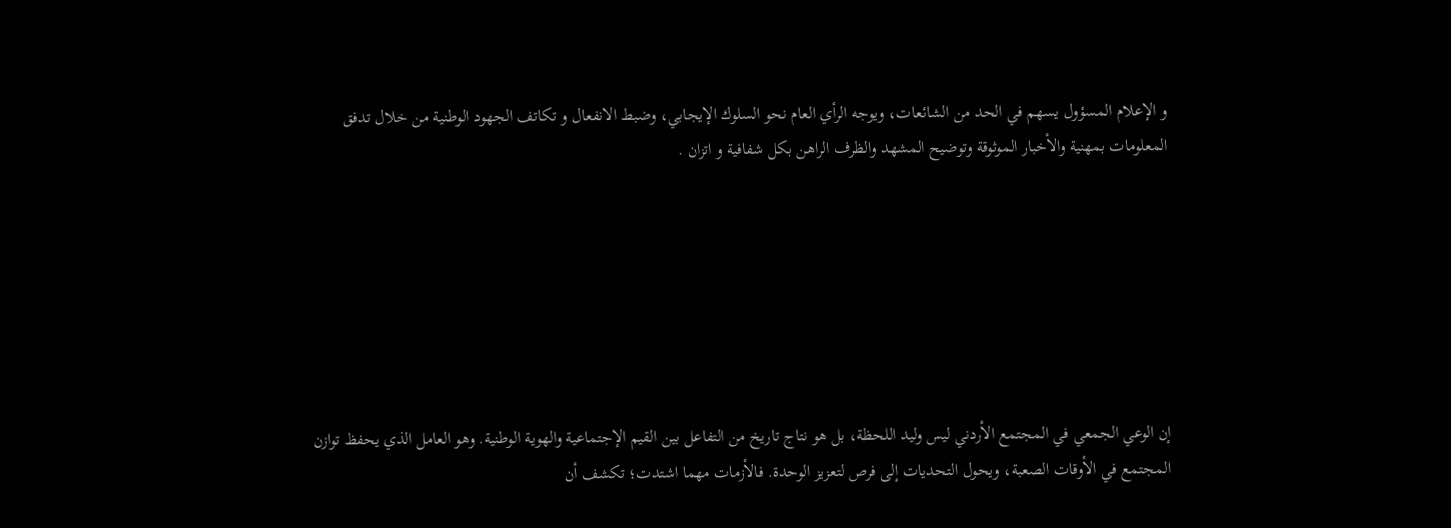و الإعلام المسؤول يسهم في الحد من الشائعات، ويوجه الرأي العام نحو السلوك الإيجابي، وضبط الانفعال و تكاتف الجهود الوطنية من خلال تدفق المعلومات بمهنية والأخبار الموثوقة وتوضيح المشهد والظرف الراهن بكل شفافية و اتزان .







إن الوعي الجمعي في المجتمع الأردني ليس وليد اللحظة، بل هو نتاج تاريخ من التفاعل بين القيم الإجتماعية والهوية الوطنية. وهو العامل الذي يحفظ توازن المجتمع في الأوقات الصعبة، ويحول التحديات إلى فرص لتعزيز الوحدة. فالأزمات مهما اشتدت؛ تكشف أن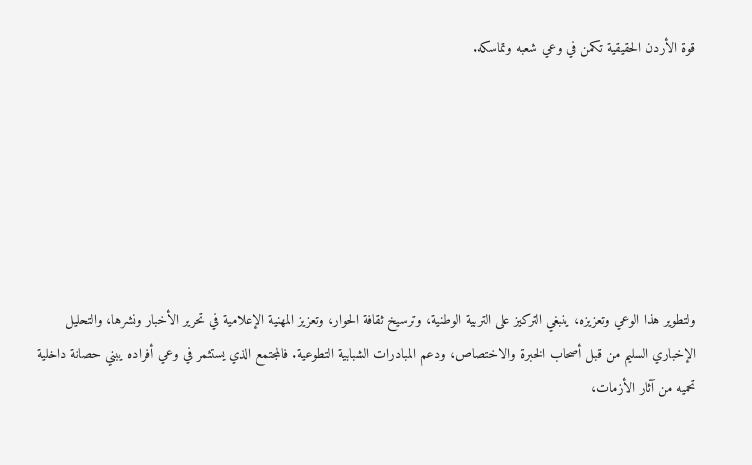قوة الأردن الحقيقية تكمن في وعي شعبه وتماسكه.







ولتطوير هذا الوعي وتعزيزه، ينبغي التركيز على التربية الوطنية، وترسيخ ثقافة الحوار، وتعزيز المهنية الإعلامية في تحرير الأخبار ونشرها، والتحليل الإخباري السليم من قبل أصحاب الخبرة والاختصاص، ودعم المبادرات الشبابية التطوعية. فالمجتمع الذي يستثمر في وعي أفراده يبني حصانة داخلية تحميه من آثار الأزمات،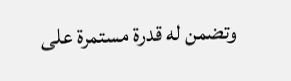وتضمن له قدرة مستمرة على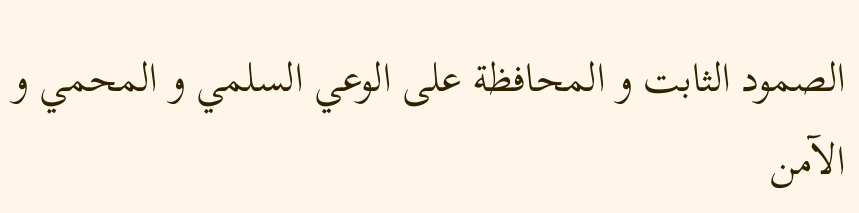الصمود الثابت و المحافظة على الوعي السلمي و المحمي و الآمن